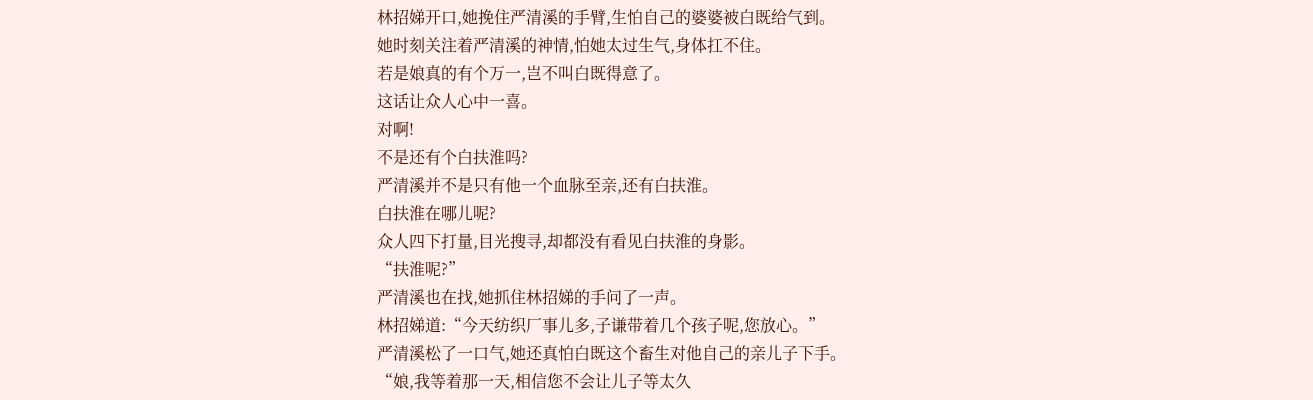林招娣开口,她挽住严清溪的手臂,生怕自己的婆婆被白既给气到。
她时刻关注着严清溪的神情,怕她太过生气,身体扛不住。
若是娘真的有个万一,岂不叫白既得意了。
这话让众人心中一喜。
对啊!
不是还有个白扶淮吗?
严清溪并不是只有他一个血脉至亲,还有白扶淮。
白扶淮在哪儿呢?
众人四下打量,目光搜寻,却都没有看见白扶淮的身影。
“扶淮呢?”
严清溪也在找,她抓住林招娣的手问了一声。
林招娣道:“今天纺织厂事儿多,子谦带着几个孩子呢,您放心。”
严清溪松了一口气,她还真怕白既这个畜生对他自己的亲儿子下手。
“娘,我等着那一天,相信您不会让儿子等太久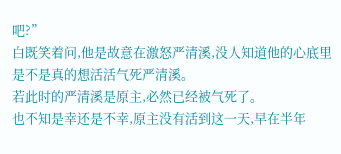吧?”
白既笑着问,他是故意在激怒严清溪,没人知道他的心底里是不是真的想活活气死严清溪。
若此时的严清溪是原主,必然已经被气死了。
也不知是幸还是不幸,原主没有活到这一天,早在半年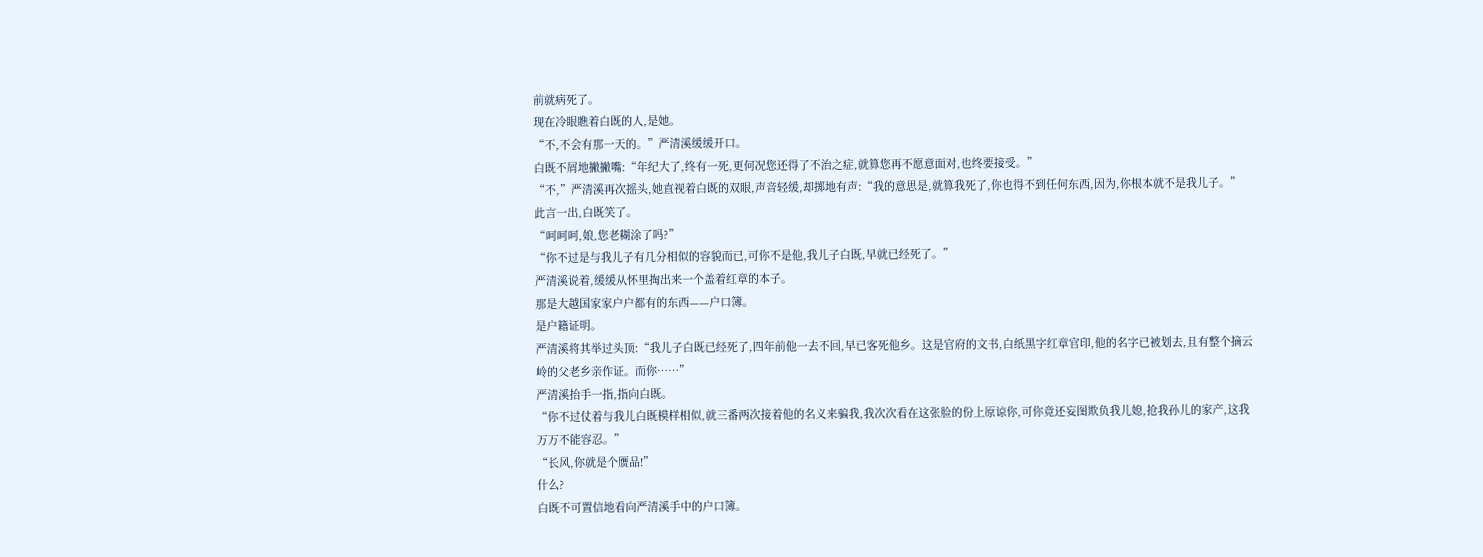前就病死了。
现在冷眼瞧着白既的人,是她。
“不,不会有那一天的。”严清溪缓缓开口。
白既不屑地撇撇嘴:“年纪大了,终有一死,更何况您还得了不治之症,就算您再不愿意面对,也终要接受。”
“不,”严清溪再次摇头,她直视着白既的双眼,声音轻缓,却掷地有声:“我的意思是,就算我死了,你也得不到任何东西,因为,你根本就不是我儿子。”
此言一出,白既笑了。
“呵呵呵,娘,您老糊涂了吗?”
“你不过是与我儿子有几分相似的容貌而已,可你不是他,我儿子白既,早就已经死了。”
严清溪说着,缓缓从怀里掏出来一个盖着红章的本子。
那是大越国家家户户都有的东西——户口簿。
是户籍证明。
严清溪将其举过头顶:“我儿子白既已经死了,四年前他一去不回,早已客死他乡。这是官府的文书,白纸黑字红章官印,他的名字已被划去,且有整个摘云岭的父老乡亲作证。而你……”
严清溪抬手一指,指向白既。
“你不过仗着与我儿白既模样相似,就三番两次接着他的名义来骗我,我次次看在这张脸的份上原谅你,可你竟还妄图欺负我儿媳,抢我孙儿的家产,这我万万不能容忍。”
“长风,你就是个赝品!”
什么?
白既不可置信地看向严清溪手中的户口簿。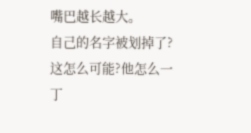嘴巴越长越大。
自己的名字被划掉了?
这怎么可能?他怎么一丁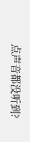点声音都没听到?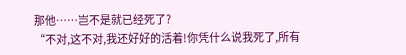那他……岂不是就已经死了?
“不对,这不对,我还好好的活着!你凭什么说我死了,所有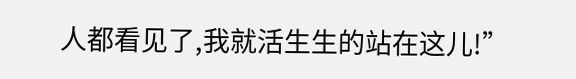人都看见了,我就活生生的站在这儿!”